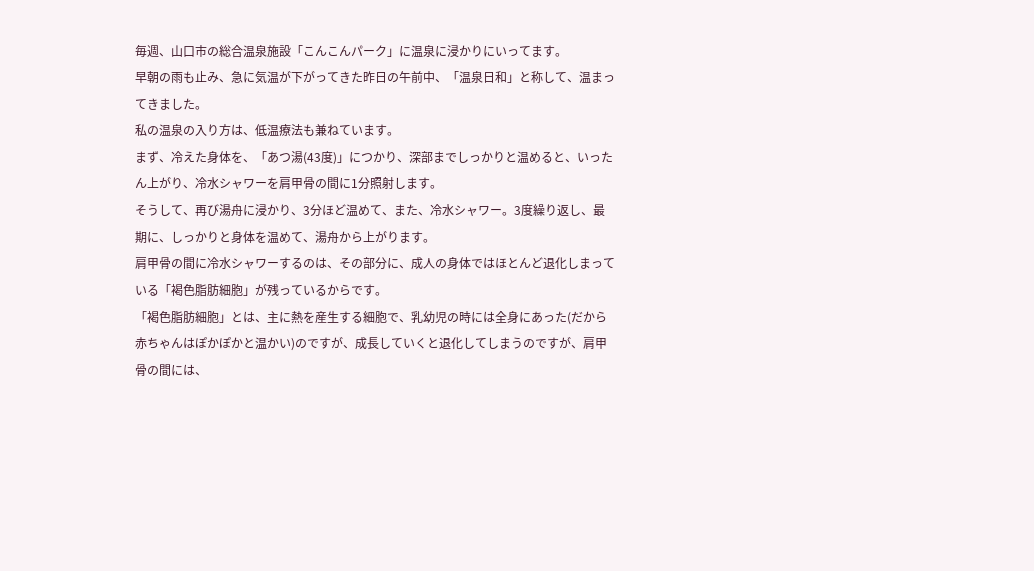毎週、山口市の総合温泉施設「こんこんパーク」に温泉に浸かりにいってます。
早朝の雨も止み、急に気温が下がってきた昨日の午前中、「温泉日和」と称して、温まってきました。
私の温泉の入り方は、低温療法も兼ねています。
まず、冷えた身体を、「あつ湯(43度)」につかり、深部までしっかりと温めると、いったん上がり、冷水シャワーを肩甲骨の間に1分照射します。
そうして、再び湯舟に浸かり、3分ほど温めて、また、冷水シャワー。3度繰り返し、最期に、しっかりと身体を温めて、湯舟から上がります。
肩甲骨の間に冷水シャワーするのは、その部分に、成人の身体ではほとんど退化しまっている「褐色脂肪細胞」が残っているからです。
「褐色脂肪細胞」とは、主に熱を産生する細胞で、乳幼児の時には全身にあった(だから赤ちゃんはぽかぽかと温かい)のですが、成長していくと退化してしまうのですが、肩甲骨の間には、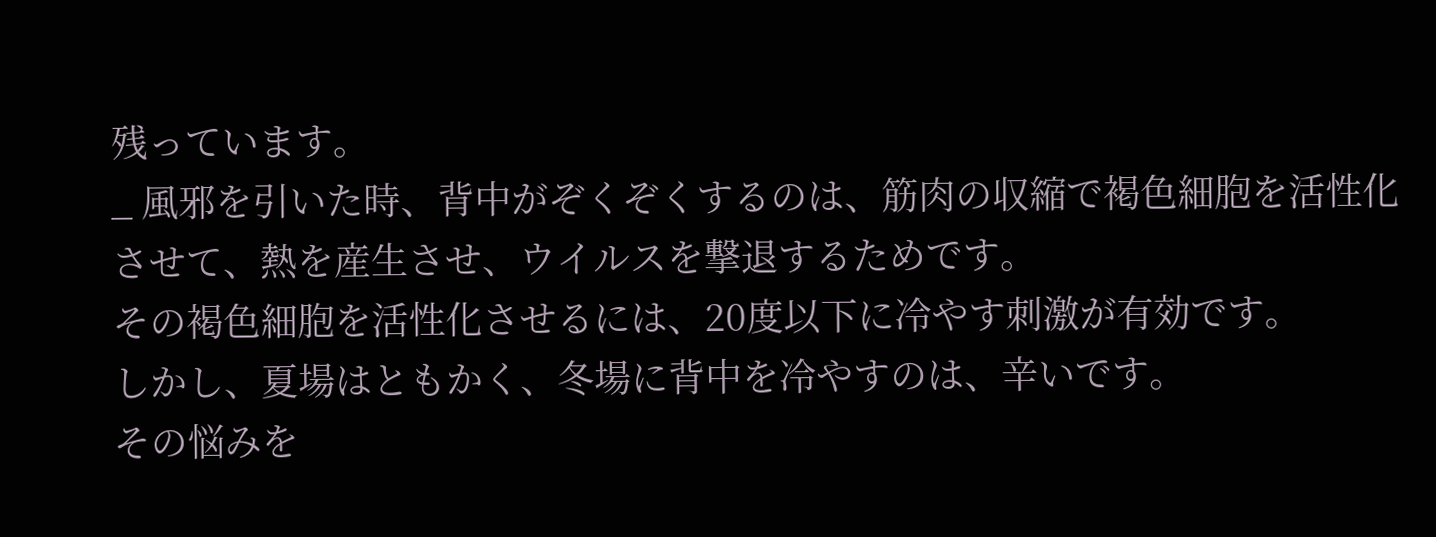残っています。
_ 風邪を引いた時、背中がぞくぞくするのは、筋肉の収縮で褐色細胞を活性化させて、熱を産生させ、ウイルスを撃退するためです。
その褐色細胞を活性化させるには、20度以下に冷やす刺激が有効です。
しかし、夏場はともかく、冬場に背中を冷やすのは、辛いです。
その悩みを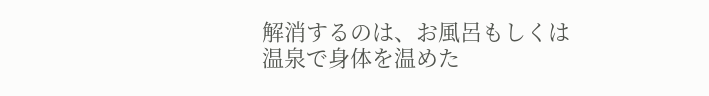解消するのは、お風呂もしくは温泉で身体を温めた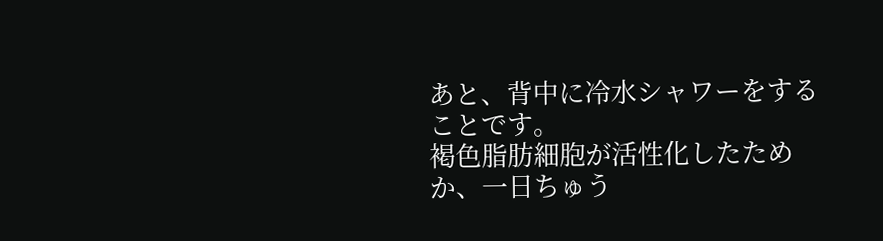あと、背中に冷水シャワーをすることです。
褐色脂肪細胞が活性化したためか、一日ちゅう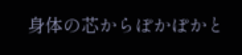身体の芯からぽかぽかと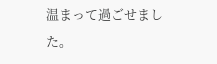温まって過ごせました。